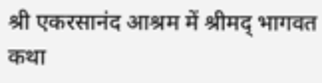श्री एकरसानंद आश्रम में श्रीमद् भागवत कथा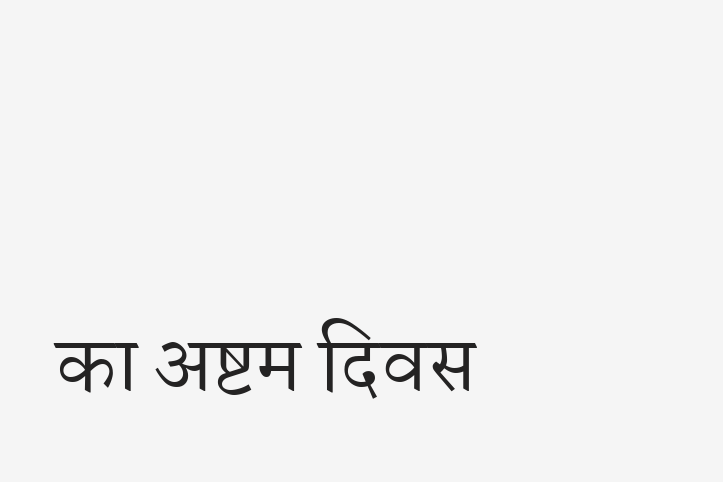का अष्टम दिवस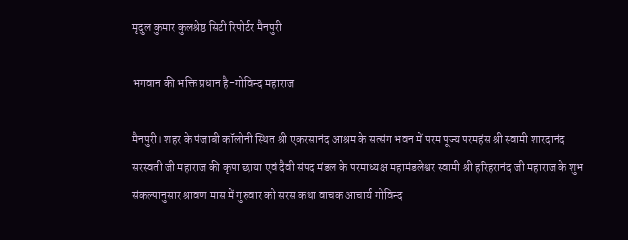मृदुल कुमार कुलश्रेष्ठ सिटी रिपोर्टर मैनपुरी

भगवान की भक्ति प्रधान है-गोविन्द महाराज

मैनपुरी। शहर के पंजाबी कॉलोनी स्थित श्री एकरसानंद आश्रम के सत्संग भवन में परम पूज्य परमहंस श्री स्वामी शारदानंद सरस्वती जी महाराज की कृपा छाया एवं दैवी संपद मंडल के परमाध्यक्ष महामंडलेश्वर स्वामी श्री हरिहरानंद जी महाराज के शुभ संकल्पानुसार श्रावण मास में गुरुवार को सरस कथा वाचक आचार्य गोविन्द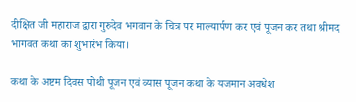दीक्षित जी महाराज द्वारा गुरुदेव भगवान के चित्र पर माल्यार्पण कर एवं पूजन कर तथा श्रीमद भागवत कथा का शुभारंभ किया।

कथा के अष्टम दिवस पोथी पूजन एवं व्यास पूजन कथा के यजमान अवधेश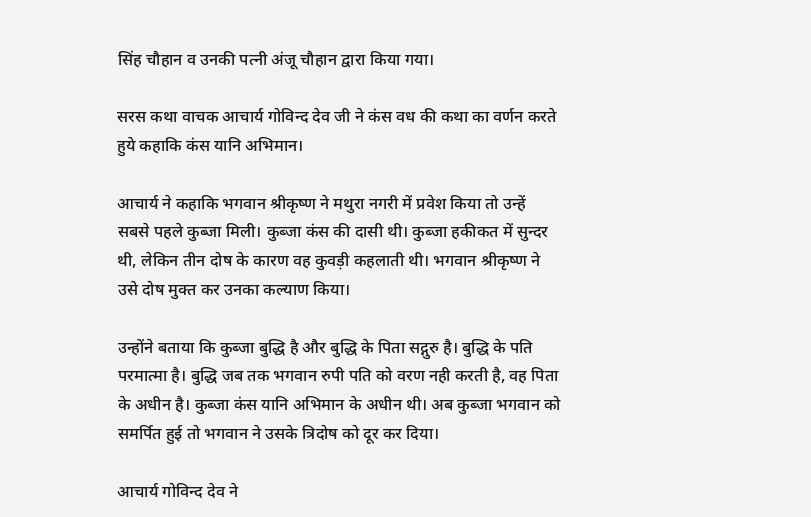सिंह चौहान व उनकी पत्नी अंजू चौहान द्वारा किया गया।

सरस कथा वाचक आचार्य गोविन्द देव जी ने कंस वध की कथा का वर्णन करते हुये कहाकि कंस यानि अभिमान।

आचार्य ने कहाकि भगवान श्रीकृष्ण ने मथुरा नगरी में प्रवेश किया तो उन्हें सबसे पहले कुब्जा मिली। कुब्जा कंस की दासी थी। कुब्जा हकीकत में सुन्दर थी, लेकिन तीन दोष के कारण वह कुवड़ी कहलाती थी। भगवान श्रीकृष्ण ने उसे दोष मुक्त कर उनका कल्याण किया।

उन्होंने बताया कि कुब्जा बुद्धि है और बुद्धि के पिता सद्गुरु है। बुद्धि के पति परमात्मा है। बुद्धि जब तक भगवान रुपी पति को वरण नही करती है, वह पिता के अधीन है। कुब्जा कंस यानि अभिमान के अधीन थी। अब कुब्जा भगवान को समर्पित हुई तो भगवान ने उसके त्रिदोष को दूर कर दिया।

आचार्य गोविन्द देव ने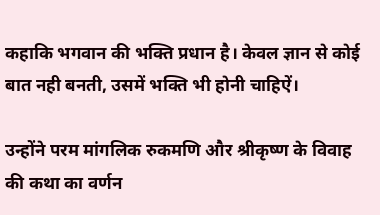कहाकि भगवान की भक्ति प्रधान है। केवल ज्ञान से कोई बात नही बनती, उसमें भक्ति भी होनी चाहिऐं।

उन्होंने परम मांगलिक रुकमणि और श्रीकृष्ण के विवाह की कथा का वर्णन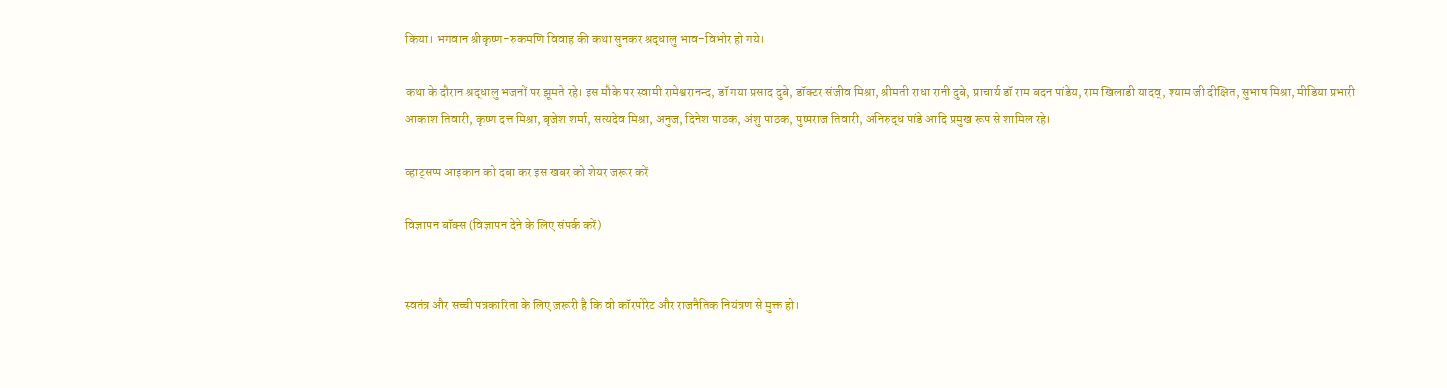किया। भगवान श्रीकृष्ण-रुकमणि विवाह की कथा सुनकर श्रद्धालु भाव-विभोर हो गये।

कथा के दौरान श्रद्धालु भजनों पर झूमते रहे। इस मौके पर स्वामी रामेश्वरानन्द, डॉ गया प्रसाद दुबे, डॉक्टर संजीव मिश्रा, श्रीमती राधा रानी दुबे, प्राचार्य डॉ राम बदन पांडेय, राम खिलाडी यादव्, श्याम जी दीक्षित, सुभाष मिश्रा, मीडिया प्रभारी आकाश तिवारी, कृष्ण दत्त मिश्रा, बृजेश शर्मा, सत्यदेव मिश्रा, अनुज, दिनेश पाठक, अंशु पाठक, पुष्पराज तिवारी, अनिरुद्ध पांडे आदि प्रमुख रूप से शामिल रहे।

व्हाट्सप्प आइकान को दबा कर इस खबर को शेयर जरूर करें

विज्ञापन बॉक्स (विज्ञापन देने के लिए संपर्क करें)


स्वतंत्र और सच्ची पत्रकारिता के लिए ज़रूरी है कि वो कॉरपोरेट और राजनैतिक नियंत्रण से मुक्त हो।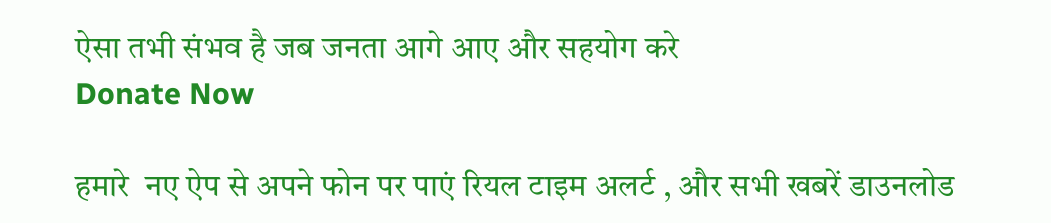ऐसा तभी संभव है जब जनता आगे आए और सहयोग करे
Donate Now

हमारे  नए ऐप से अपने फोन पर पाएं रियल टाइम अलर्ट , और सभी खबरें डाउनलोड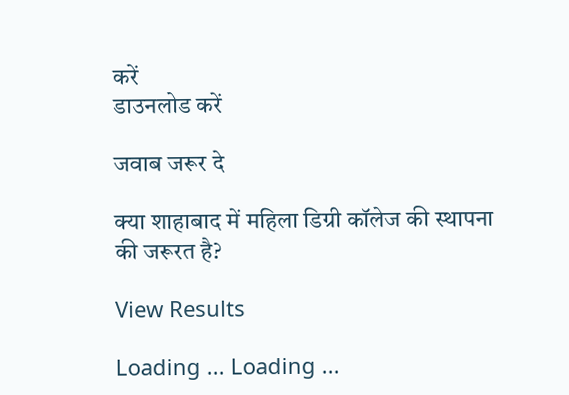करें
डाउनलोड करें

जवाब जरूर दे

क्या शाहाबाद में महिला डिग्री कॉलेज की स्थापना की जरूरत है?

View Results

Loading ... Loading ...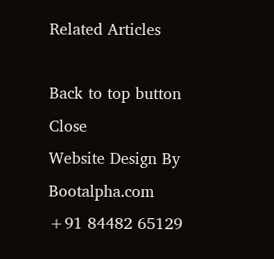Related Articles

Back to top button
Close
Website Design By Bootalpha.com +91 84482 65129